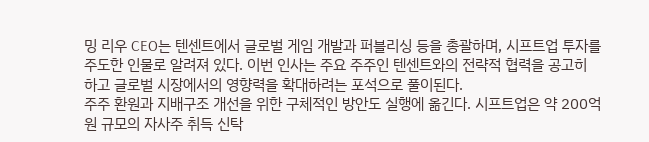밍 리우 CEO는 텐센트에서 글로벌 게임 개발과 퍼블리싱 등을 총괄하며, 시프트업 투자를 주도한 인물로 알려져 있다. 이번 인사는 주요 주주인 텐센트와의 전략적 협력을 공고히 하고 글로벌 시장에서의 영향력을 확대하려는 포석으로 풀이된다.
주주 환원과 지배구조 개선을 위한 구체적인 방안도 실행에 옮긴다. 시프트업은 약 200억 원 규모의 자사주 취득 신탁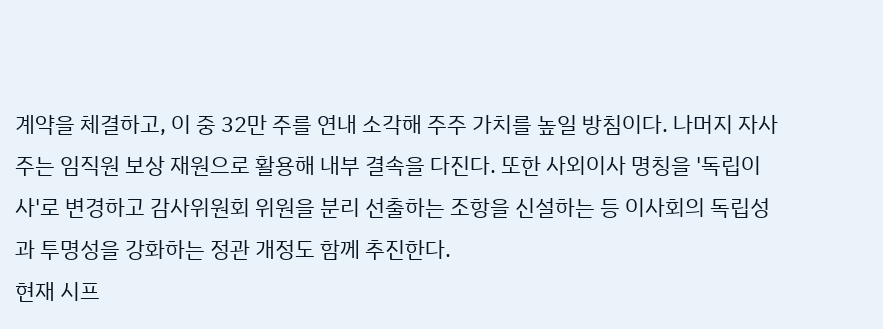계약을 체결하고, 이 중 32만 주를 연내 소각해 주주 가치를 높일 방침이다. 나머지 자사주는 임직원 보상 재원으로 활용해 내부 결속을 다진다. 또한 사외이사 명칭을 '독립이사'로 변경하고 감사위원회 위원을 분리 선출하는 조항을 신설하는 등 이사회의 독립성과 투명성을 강화하는 정관 개정도 함께 추진한다.
현재 시프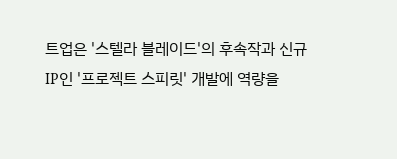트업은 '스텔라 블레이드'의 후속작과 신규 IP인 '프로젝트 스피릿' 개발에 역량을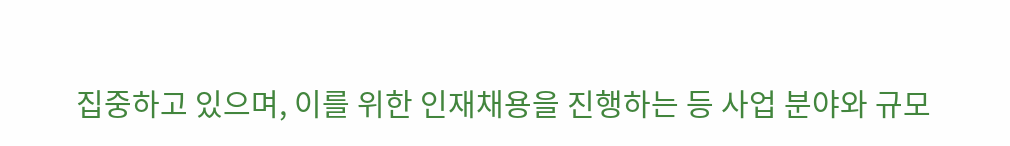집중하고 있으며, 이를 위한 인재채용을 진행하는 등 사업 분야와 규모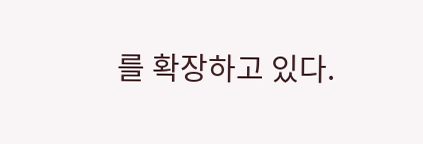를 확장하고 있다.